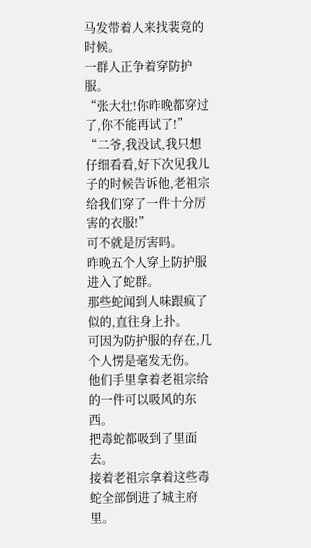马发带着人来找裴竟的时候。
一群人正争着穿防护服。
“张大壮!你昨晚都穿过了,你不能再试了!”
“二爷,我没试,我只想仔细看看,好下次见我儿子的时候告诉他,老祖宗给我们穿了一件十分厉害的衣服!”
可不就是厉害吗。
昨晚五个人穿上防护服进入了蛇群。
那些蛇闻到人味跟疯了似的,直往身上扑。
可因为防护服的存在,几个人愣是毫发无伤。
他们手里拿着老祖宗给的一件可以吸风的东西。
把毒蛇都吸到了里面去。
接着老祖宗拿着这些毒蛇全部倒进了城主府里。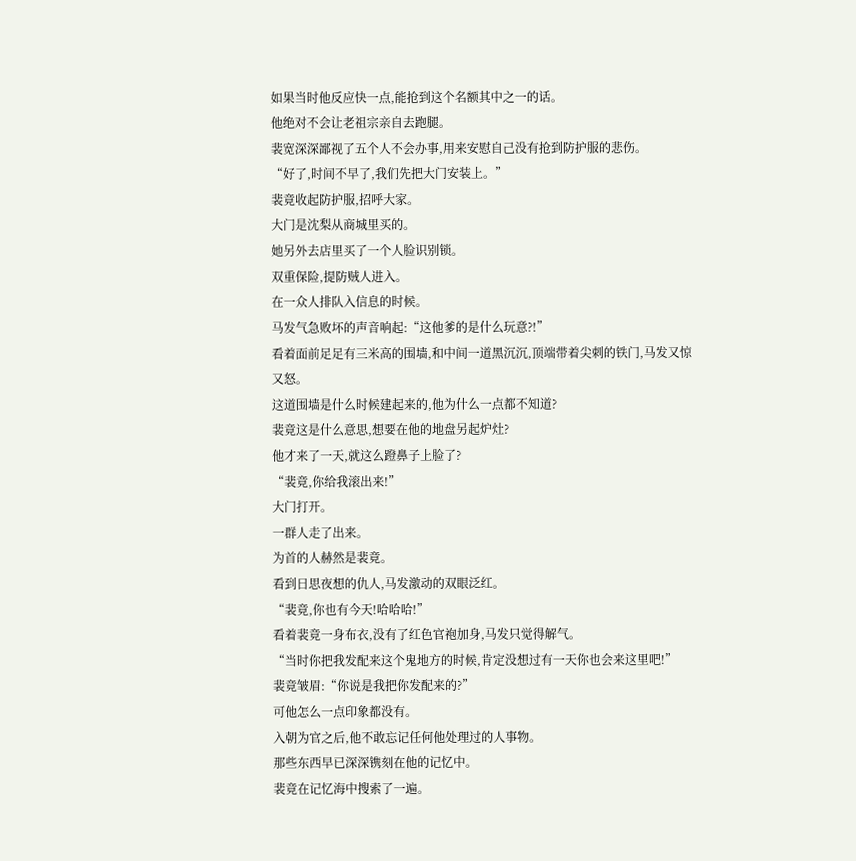如果当时他反应快一点,能抢到这个名额其中之一的话。
他绝对不会让老祖宗亲自去跑腿。
裴宽深深鄙视了五个人不会办事,用来安慰自己没有抢到防护服的悲伤。
“好了,时间不早了,我们先把大门安装上。”
裴竟收起防护服,招呼大家。
大门是沈梨从商城里买的。
她另外去店里买了一个人脸识别锁。
双重保险,提防贼人进入。
在一众人排队入信息的时候。
马发气急败坏的声音响起:“这他爹的是什么玩意?!”
看着面前足足有三米高的围墙,和中间一道黑沉沉,顶端带着尖刺的铁门,马发又惊又怒。
这道围墙是什么时候建起来的,他为什么一点都不知道?
裴竟这是什么意思,想要在他的地盘另起炉灶?
他才来了一天,就这么蹬鼻子上脸了?
“裴竟,你给我滚出来!”
大门打开。
一群人走了出来。
为首的人赫然是裴竟。
看到日思夜想的仇人,马发激动的双眼泛红。
“裴竟,你也有今天!哈哈哈!”
看着裴竟一身布衣,没有了红色官袍加身,马发只觉得解气。
“当时你把我发配来这个鬼地方的时候,肯定没想过有一天你也会来这里吧!”
裴竟皱眉:“你说是我把你发配来的?”
可他怎么一点印象都没有。
入朝为官之后,他不敢忘记任何他处理过的人事物。
那些东西早已深深镌刻在他的记忆中。
裴竟在记忆海中搜索了一遍。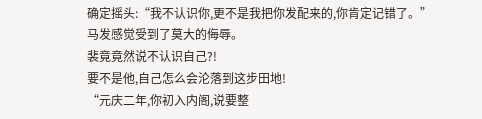确定摇头:“我不认识你,更不是我把你发配来的,你肯定记错了。”
马发感觉受到了莫大的侮辱。
裴竟竟然说不认识自己?!
要不是他,自己怎么会沦落到这步田地!
“元庆二年,你初入内阁,说要整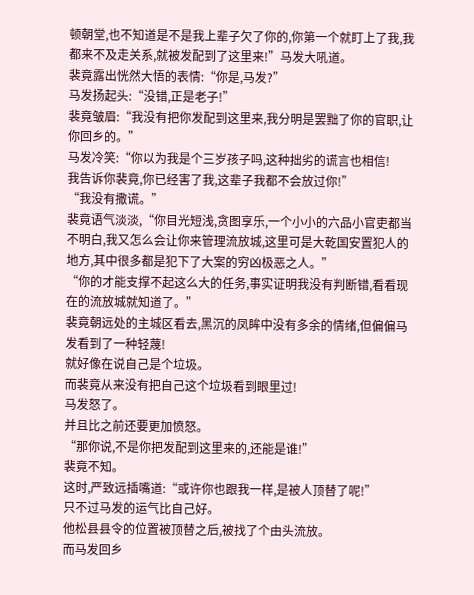顿朝堂,也不知道是不是我上辈子欠了你的,你第一个就盯上了我,我都来不及走关系,就被发配到了这里来!”马发大吼道。
裴竟露出恍然大悟的表情:“你是,马发?”
马发扬起头:“没错,正是老子!”
裴竟皱眉:“我没有把你发配到这里来,我分明是罢黜了你的官职,让你回乡的。”
马发冷笑:“你以为我是个三岁孩子吗,这种拙劣的谎言也相信!
我告诉你裴竟,你已经害了我,这辈子我都不会放过你!”
“我没有撒谎。”
裴竟语气淡淡,“你目光短浅,贪图享乐,一个小小的六品小官吏都当不明白,我又怎么会让你来管理流放城,这里可是大乾国安置犯人的地方,其中很多都是犯下了大案的穷凶极恶之人。”
“你的才能支撑不起这么大的任务,事实证明我没有判断错,看看现在的流放城就知道了。”
裴竟朝远处的主城区看去,黑沉的凤眸中没有多余的情绪,但偏偏马发看到了一种轻蔑!
就好像在说自己是个垃圾。
而裴竟从来没有把自己这个垃圾看到眼里过!
马发怒了。
并且比之前还要更加愤怒。
“那你说,不是你把发配到这里来的,还能是谁!”
裴竟不知。
这时,严致远插嘴道:“或许你也跟我一样,是被人顶替了呢!”
只不过马发的运气比自己好。
他松县县令的位置被顶替之后,被找了个由头流放。
而马发回乡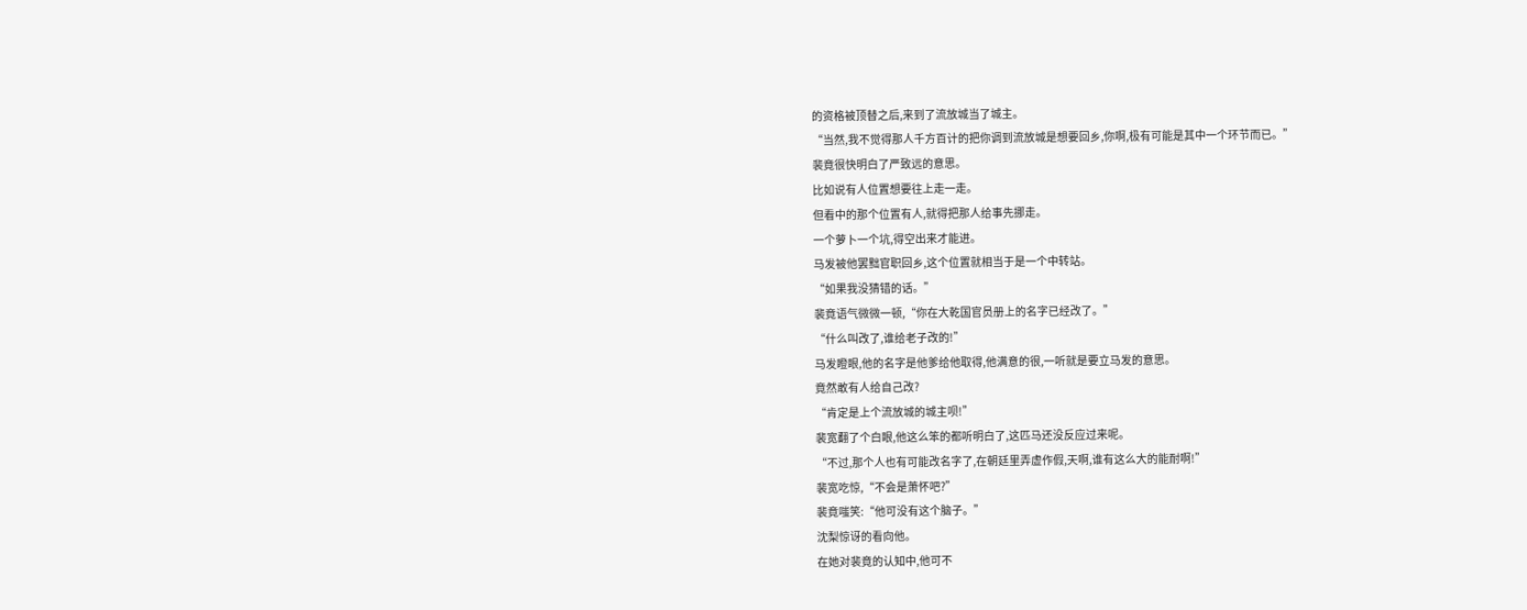的资格被顶替之后,来到了流放城当了城主。
“当然,我不觉得那人千方百计的把你调到流放城是想要回乡,你啊,极有可能是其中一个环节而已。”
裴竟很快明白了严致远的意思。
比如说有人位置想要往上走一走。
但看中的那个位置有人,就得把那人给事先挪走。
一个萝卜一个坑,得空出来才能进。
马发被他罢黜官职回乡,这个位置就相当于是一个中转站。
“如果我没猜错的话。”
裴竟语气微微一顿,“你在大乾国官员册上的名字已经改了。”
“什么叫改了,谁给老子改的!”
马发瞪眼,他的名字是他爹给他取得,他满意的很,一听就是要立马发的意思。
竟然敢有人给自己改?
“肯定是上个流放城的城主呗!”
裴宽翻了个白眼,他这么笨的都听明白了,这匹马还没反应过来呢。
“不过,那个人也有可能改名字了,在朝廷里弄虚作假,天啊,谁有这么大的能耐啊!”
裴宽吃惊,“不会是萧怀吧?”
裴竟嗤笑:“他可没有这个脑子。”
沈梨惊讶的看向他。
在她对裴竟的认知中,他可不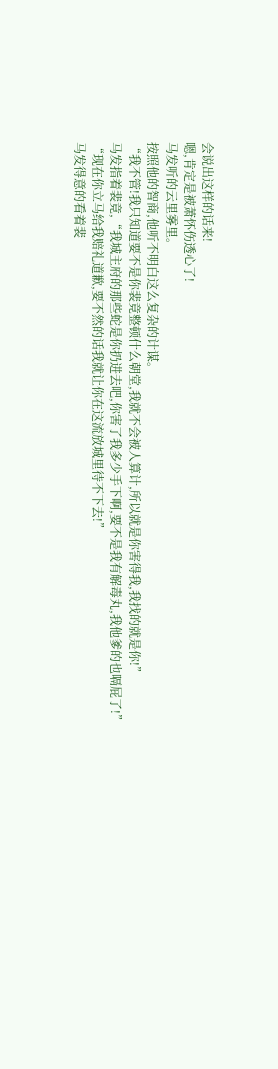会说出这样的话来!
嗯,肯定是被萧怀伤透心了!
马发听的云里雾里。
按照他的智商,他听不明白这么复杂的计谋。
“我不管!我只知道要不是你裴竟整顿什么朝堂,我就不会被人算计,所以就是你害得我,我找的就是你!”
马发指着裴竟,“我城主府的那些蛇是你扔进去吧,你害了我多少手下啊,要不是我有解毒丸,我他爹的也嗝屁了!”
“现在你立马给我赔礼道歉,要不然的话我就让你在这流放城里待不下去!”
马发得意的看着裴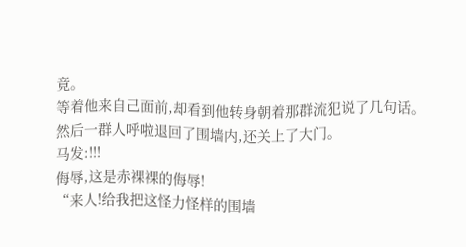竟。
等着他来自己面前,却看到他转身朝着那群流犯说了几句话。
然后一群人呼啦退回了围墙内,还关上了大门。
马发:!!!
侮辱,这是赤裸裸的侮辱!
“来人!给我把这怪力怪样的围墙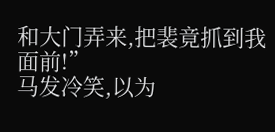和大门弄来,把裴竟抓到我面前!”
马发冷笑,以为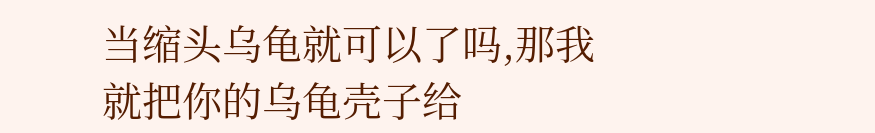当缩头乌龟就可以了吗,那我就把你的乌龟壳子给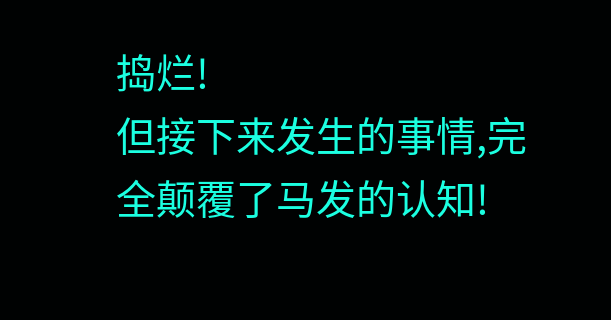捣烂!
但接下来发生的事情,完全颠覆了马发的认知!